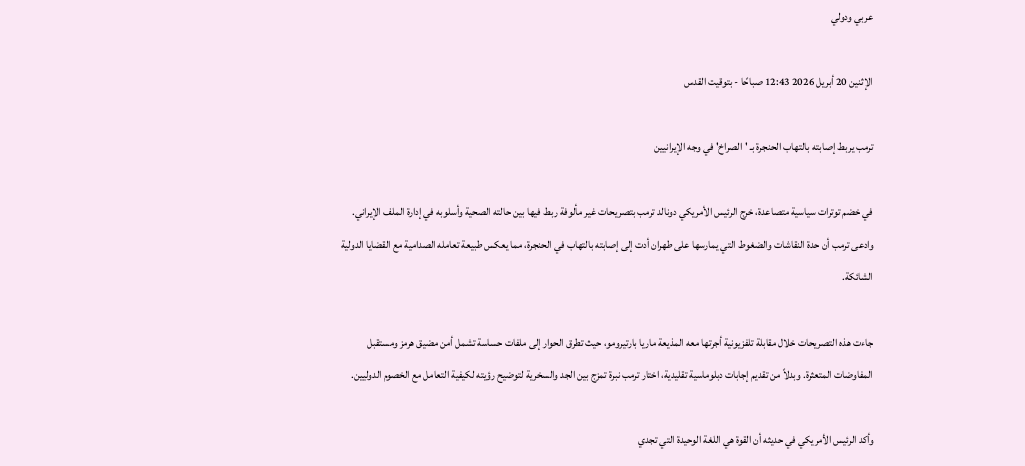عربي ودولي

الإثنين 20 أبريل 2026 12:43 صباحًا - بتوقيت القدس

ترمب يربط إصابته بالتهاب الحنجرة بـ 'الصراخ' في وجه الإيرانيين

في خضم توترات سياسية متصاعدة، خرج الرئيس الأمريكي دونالد ترمب بتصريحات غير مألوفة ربط فيها بين حالته الصحية وأسلوبه في إدارة الملف الإيراني. وادعى ترمب أن حدة النقاشات والضغوط التي يمارسها على طهران أدت إلى إصابته بالتهاب في الحنجرة، مما يعكس طبيعة تعامله الصدامية مع القضايا الدولية الشائكة.

جاءت هذه التصريحات خلال مقابلة تلفزيونية أجرتها معه المذيعة ماريا بارتيرومو، حيث تطرق الحوار إلى ملفات حساسة تشمل أمن مضيق هرمز ومستقبل المفاوضات المتعثرة. وبدلاً من تقديم إجابات دبلوماسية تقليدية، اختار ترمب نبرة تمزج بين الجد والسخرية لتوضيح رؤيته لكيفية التعامل مع الخصوم الدوليين.

وأكد الرئيس الأمريكي في حديثه أن القوة هي اللغة الوحيدة التي تجدي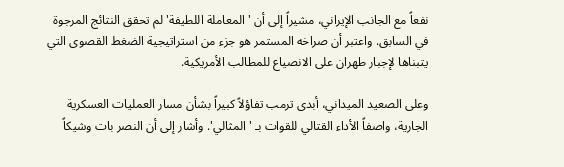نفعاً مع الجانب الإيراني، مشيراً إلى أن 'المعاملة اللطيفة' لم تحقق النتائج المرجوة في السابق. واعتبر أن صراخه المستمر هو جزء من استراتيجية الضغط القصوى التي يتبناها لإجبار طهران على الانصياع للمطالب الأمريكية.

وعلى الصعيد الميداني، أبدى ترمب تفاؤلاً كبيراً بشأن مسار العمليات العسكرية الجارية، واصفاً الأداء القتالي للقوات بـ 'المثالي'. وأشار إلى أن النصر بات وشيكاً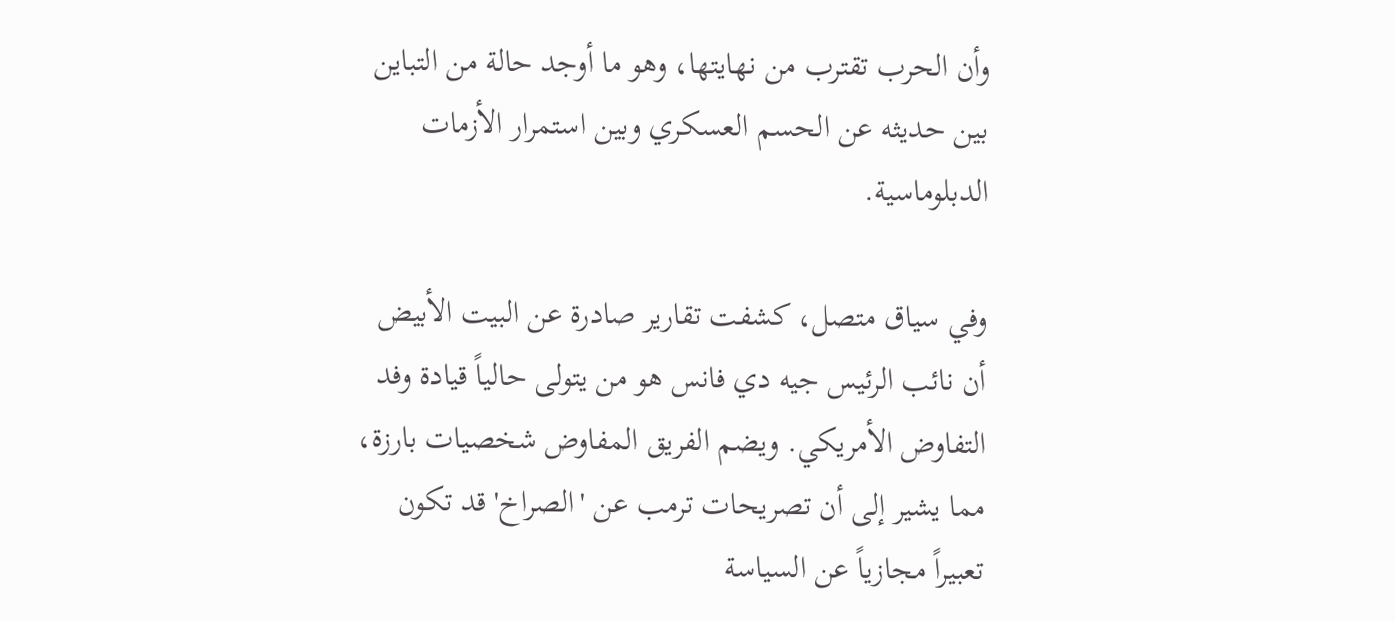وأن الحرب تقترب من نهايتها، وهو ما أوجد حالة من التباين بين حديثه عن الحسم العسكري وبين استمرار الأزمات الدبلوماسية.

وفي سياق متصل، كشفت تقارير صادرة عن البيت الأبيض أن نائب الرئيس جيه دي فانس هو من يتولى حالياً قيادة وفد التفاوض الأمريكي. ويضم الفريق المفاوض شخصيات بارزة، مما يشير إلى أن تصريحات ترمب عن 'الصراخ' قد تكون تعبيراً مجازياً عن السياسة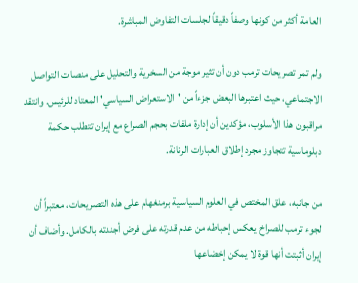العامة أكثر من كونها وصفاً دقيقاً لجلسات التفاوض المباشرة.

ولم تمر تصريحات ترمب دون أن تثير موجة من السخرية والتحليل على منصات التواصل الاجتماعي، حيث اعتبرها البعض جزءاً من 'الاستعراض السياسي' المعتاد للرئيس. وانتقد مراقبون هذا الأسلوب، مؤكدين أن إدارة ملفات بحجم الصراع مع إيران تتطلب حكمة دبلوماسية تتجاوز مجرد إطلاق العبارات الرنانة.

من جانبه، علق المختص في العلوم السياسية برمنغهام على هذه التصريحات، معتبراً أن لجوء ترمب للصراخ يعكس إحباطه من عدم قدرته على فرض أجندته بالكامل. وأضاف أن إيران أثبتت أنها قوة لا يمكن إخضاعها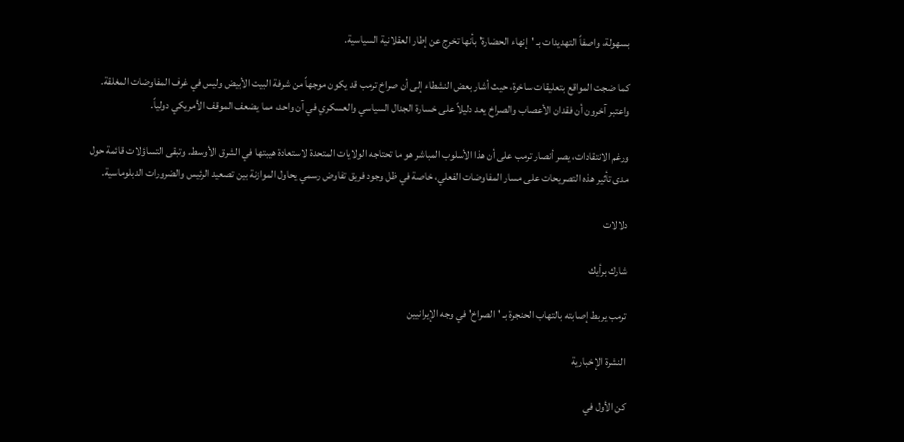بسهولة، واصفاً التهديدات بـ 'إنهاء الحضارة' بأنها تخرج عن إطار العقلانية السياسية.

كما ضجت المواقع بتعليقات ساخرة، حيث أشار بعض النشطاء إلى أن صراخ ترمب قد يكون موجهاً من شرفة البيت الأبيض وليس في غرف المفاوضات المغلقة. واعتبر آخرون أن فقدان الأعصاب والصراخ يعد دليلاً على خسارة الجدال السياسي والعسكري في آن واحد، مما يضعف الموقف الأمريكي دولياً.

ورغم الانتقادات، يصر أنصار ترمب على أن هذا الأسلوب المباشر هو ما تحتاجه الولايات المتحدة لاستعادة هيبتها في الشرق الأوسط. وتبقى التساؤلات قائمة حول مدى تأثير هذه التصريحات على مسار المفاوضات الفعلي، خاصة في ظل وجود فريق تفاوض رسمي يحاول الموازنة بين تصعيد الرئيس والضرورات الدبلوماسية.

دلالات

شارك برأيك

ترمب يربط إصابته بالتهاب الحنجرة بـ 'الصراخ' في وجه الإيرانيين

النشرة الإخبارية

كن الأول في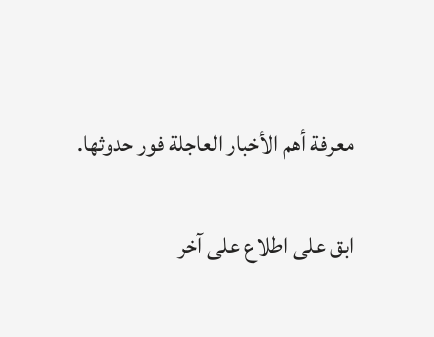معرفة أهم الأخبار العاجلة فور حدوثها.

ابق على اطلاع على آخر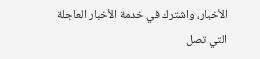الأخبار، واشترك في خدمة الأخبار العاجلة التي تصل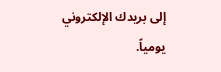إلى بريدك الإلكتروني يومياً.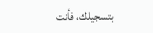بتسجيلك، فأنت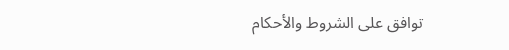توافق على الشروط والأحكام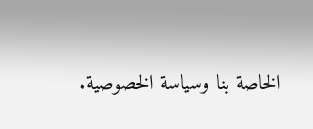الخاصة بنا وسياسة الخصوصية.